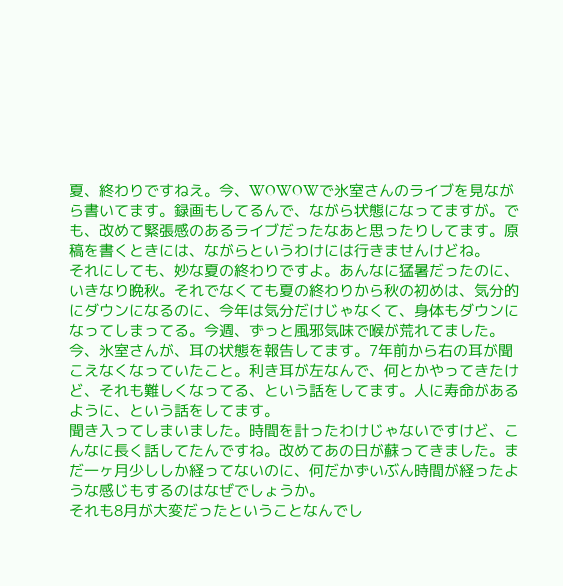夏、終わりですねえ。今、WOWOWで氷室さんのライブを見ながら書いてます。録画もしてるんで、ながら状態になってますが。でも、改めて緊張感のあるライブだったなあと思ったりしてます。原稿を書くときには、ながらというわけには行きませんけどね。
それにしても、妙な夏の終わりですよ。あんなに猛暑だったのに、いきなり晩秋。それでなくても夏の終わりから秋の初めは、気分的にダウンになるのに、今年は気分だけじゃなくて、身体もダウンになってしまってる。今週、ずっと風邪気味で喉が荒れてました。
今、氷室さんが、耳の状態を報告してます。7年前から右の耳が聞こえなくなっていたこと。利き耳が左なんで、何とかやってきたけど、それも難しくなってる、という話をしてます。人に寿命があるように、という話をしてます。
聞き入ってしまいました。時間を計ったわけじゃないですけど、こんなに長く話してたんですね。改めてあの日が蘇ってきました。まだ一ヶ月少ししか経ってないのに、何だかずいぶん時間が経ったような感じもするのはなぜでしょうか。
それも8月が大変だったということなんでし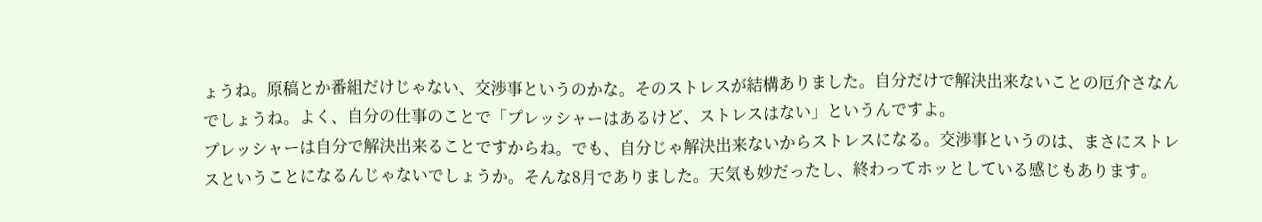ょうね。原稿とか番組だけじゃない、交渉事というのかな。そのストレスが結構ありました。自分だけで解決出来ないことの厄介さなんでしょうね。よく、自分の仕事のことで「プレッシャーはあるけど、ストレスはない」というんですよ。
プレッシャーは自分で解決出来ることですからね。でも、自分じゃ解決出来ないからストレスになる。交渉事というのは、まさにストレスということになるんじゃないでしょうか。そんな8月でありました。天気も妙だったし、終わってホッとしている感じもあります。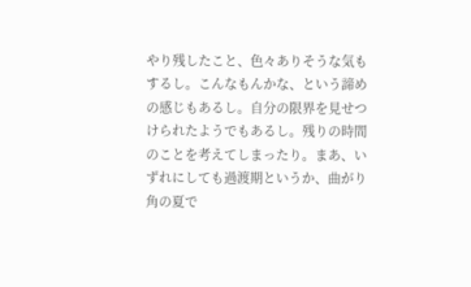やり残したこと、色々ありそうな気もするし。こんなもんかな、という諦めの感じもあるし。自分の限界を見せつけられたようでもあるし。残りの時間のことを考えてしまったり。まあ、いずれにしても過渡期というか、曲がり角の夏で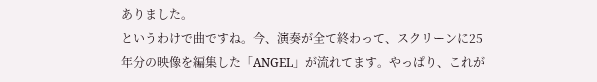ありました。
というわけで曲ですね。今、演奏が全て終わって、スクリーンに25年分の映像を編集した「ANGEL」が流れてます。やっぱり、これが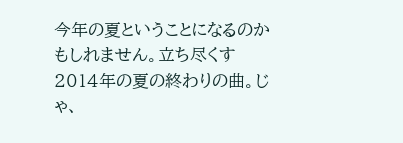今年の夏ということになるのかもしれません。立ち尽くす2014年の夏の終わりの曲。じゃ、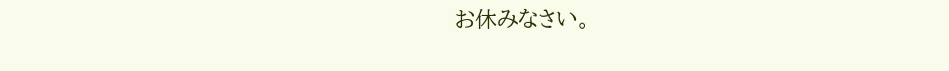お休みなさい。